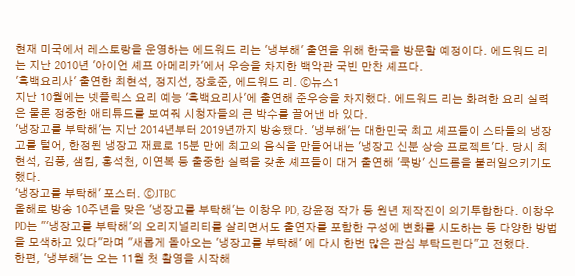현재 미국에서 레스토랑을 운영하는 에드워드 리는 '냉부해' 출연을 위해 한국을 방문할 예정이다. 에드워드 리는 지난 2010년 '아이언 셰프 아메리카'에서 우승을 차지한 백악관 국빈 만찬 셰프다.
'흑백요리사' 출연한 최현석, 정지선, 장호준, 에드워드 리. ⓒ뉴스1
지난 10월에는 넷플릭스 요리 예능 '흑백요리사'에 출연해 준우승을 차지했다. 에드워드 리는 화려한 요리 실력은 물론 정중한 애티튜드를 보여줘 시청자들의 큰 박수를 끌어낸 바 있다.
'냉장고를 부탁해'는 지난 2014년부터 2019년까지 방송됐다. '냉부해'는 대한민국 최고 셰프들이 스타들의 냉장고를 털어, 한정된 냉장고 재료로 15분 만에 최고의 음식을 만들어내는 '냉장고 신분 상승 프로젝트'다. 당시 최현석, 김풍, 샘킴, 홍석천, 이연복 등 출중한 실력을 갖춘 셰프들이 대거 출연해 '쿡방' 신드롬을 불러일으키기도 했다.
'냉장고를 부탁해' 포스터. ⓒJTBC
올해로 방송 10주년을 맞은 '냉장고를 부탁해'는 이창우 PD, 강윤정 작가 등 원년 제작진이 의기투합한다. 이창우 PD는 "'냉장고를 부탁해'의 오리지널리티를 살리면서도 출연자를 포함한 구성에 변화를 시도하는 등 다양한 방법을 모색하고 있다"라며 "새롭게 돌아오는 '냉장고를 부탁해' 에 다시 한번 많은 관심 부탁드린다"고 전했다.
한편, '냉부해'는 오는 11월 첫 촬영을 시작해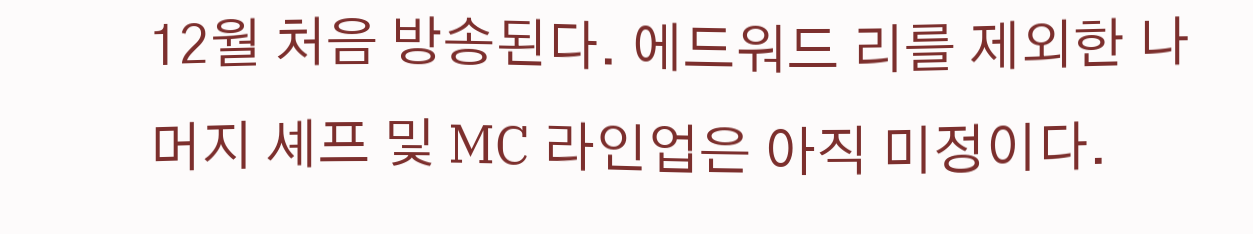12월 처음 방송된다. 에드워드 리를 제외한 나머지 셰프 및 MC 라인업은 아직 미정이다.